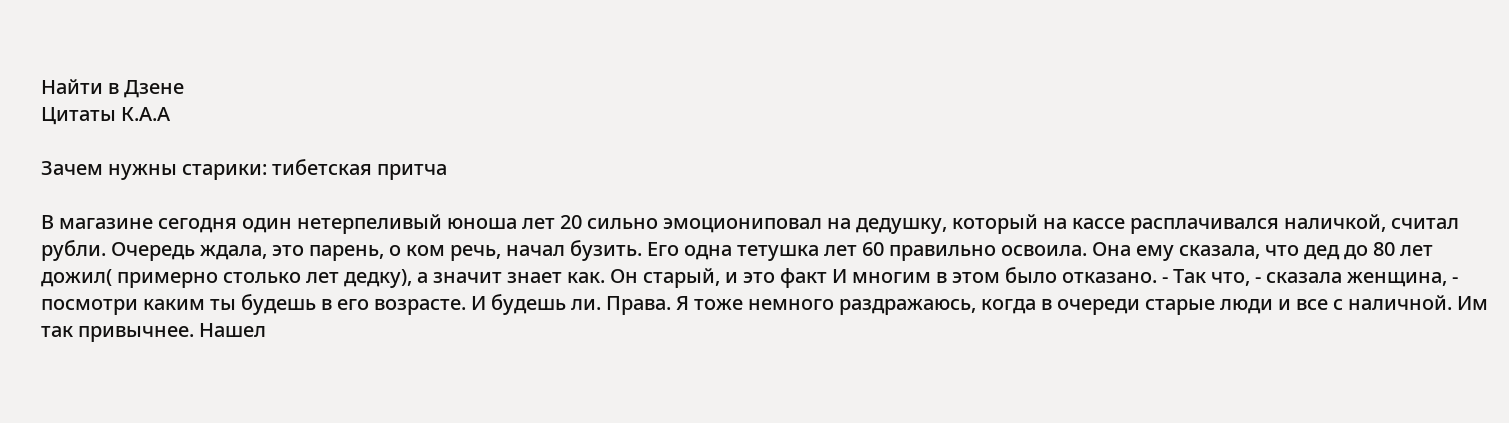Найти в Дзене
Цитаты К.А.А

Зачем нужны старики: тибетская притча

В магазине сегодня один нетерпеливый юноша лет 20 сильно эмоциониповал на дедушку, который на кассе расплачивался наличкой, считал рубли. Очередь ждала, это парень, о ком речь, начал бузить. Его одна тетушка лет 60 правильно освоила. Она ему сказала, что дед до 80 лет дожил( примерно столько лет дедку), а значит знает как. Он старый, и это факт И многим в этом было отказано. - Так что, - сказала женщина, - посмотри каким ты будешь в его возрасте. И будешь ли. Права. Я тоже немного раздражаюсь, когда в очереди старые люди и все с наличной. Им так привычнее. Нашел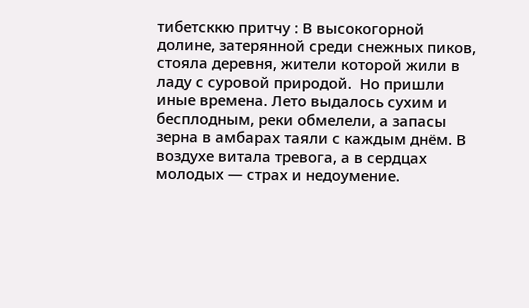тибетсккю притчу : В высокогорной долине, затерянной среди снежных пиков, стояла деревня, жители которой жили в ладу с суровой природой.  Но пришли иные времена. Лето выдалось сухим и бесплодным, реки обмелели, а запасы зерна в амбарах таяли с каждым днём. В воздухе витала тревога, а в сердцах молодых — страх и недоумение.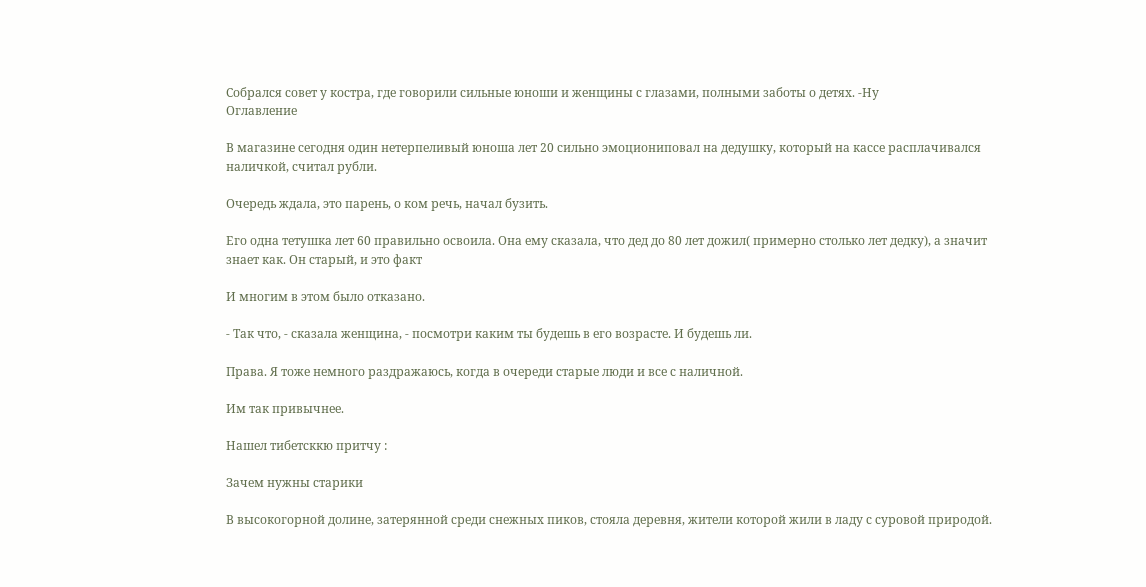Собрался совет у костра, где говорили сильные юноши и женщины с глазами, полными заботы о детях. -Ну
Оглавление

В магазине сегодня один нетерпеливый юноша лет 20 сильно эмоциониповал на дедушку, который на кассе расплачивался наличкой, считал рубли.

Очередь ждала, это парень, о ком речь, начал бузить.

Его одна тетушка лет 60 правильно освоила. Она ему сказала, что дед до 80 лет дожил( примерно столько лет дедку), а значит знает как. Он старый, и это факт

И многим в этом было отказано.

- Так что, - сказала женщина, - посмотри каким ты будешь в его возрасте. И будешь ли.

Права. Я тоже немного раздражаюсь, когда в очереди старые люди и все с наличной.

Им так привычнее.

Нашел тибетсккю притчу :

Зачем нужны старики

В высокогорной долине, затерянной среди снежных пиков, стояла деревня, жители которой жили в ладу с суровой природой.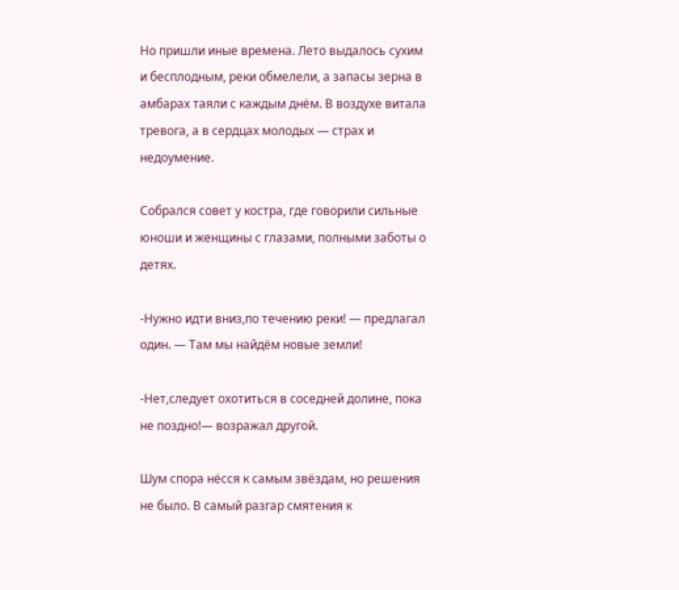Но пришли иные времена. Лето выдалось сухим и бесплодным, реки обмелели, а запасы зерна в амбарах таяли с каждым днём. В воздухе витала тревога, а в сердцах молодых — страх и недоумение.

Собрался совет у костра, где говорили сильные юноши и женщины с глазами, полными заботы о детях.

-Нужно идти вниз,по течению реки! — предлагал один. — Там мы найдём новые земли!

-Нет,следует охотиться в соседней долине, пока не поздно!— возражал другой.

Шум спора нёсся к самым звёздам, но решения не было. В самый разгар смятения к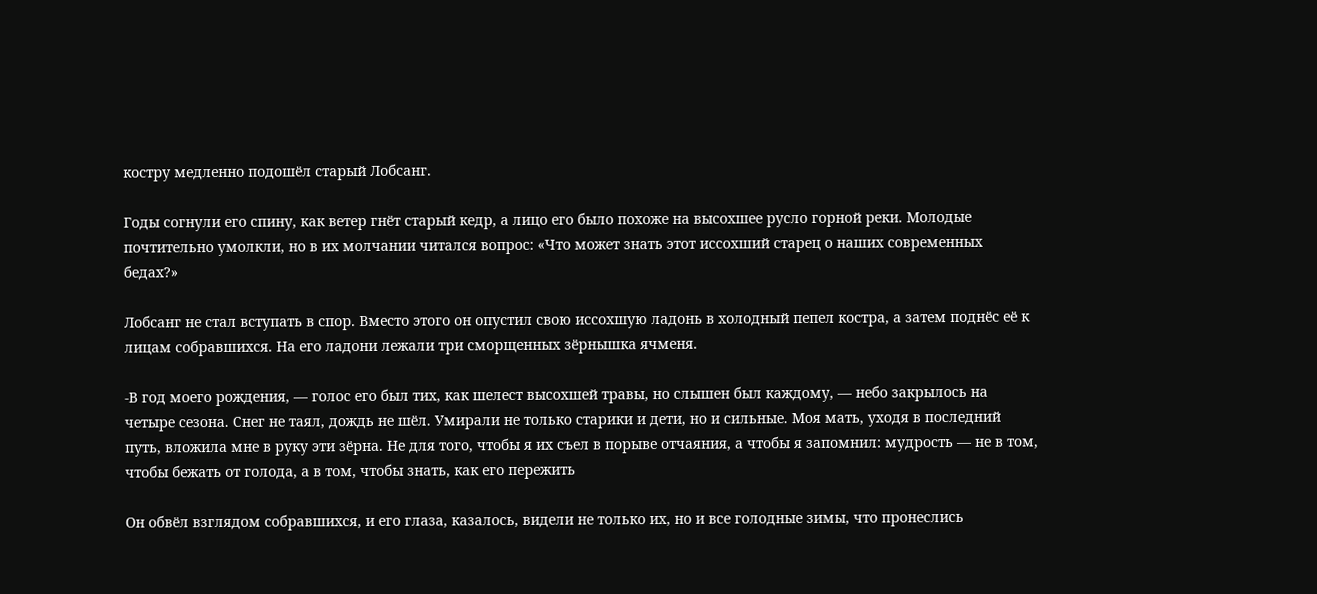костру медленно подошёл старый Лобсанг.

Годы согнули его спину, как ветер гнёт старый кедр, а лицо его было похоже на высохшее русло горной реки. Молодые почтительно умолкли, но в их молчании читался вопрос: «Что может знать этот иссохший старец о наших современных бедах?»

Лобсанг не стал вступать в спор. Вместо этого он опустил свою иссохшую ладонь в холодный пепел костра, а затем поднёс её к лицам собравшихся. На его ладони лежали три сморщенных зёрнышка ячменя.

-В год моего рождения, — голос его был тих, как шелест высохшей травы, но слышен был каждому, — небо закрылось на четыре сезона. Снег не таял, дождь не шёл. Умирали не только старики и дети, но и сильные. Моя мать, уходя в последний путь, вложила мне в руку эти зёрна. Не для того, чтобы я их съел в порыве отчаяния, а чтобы я запомнил: мудрость — не в том, чтобы бежать от голода, а в том, чтобы знать, как его пережить

Он обвёл взглядом собравшихся, и его глаза, казалось, видели не только их, но и все голодные зимы, что пронеслись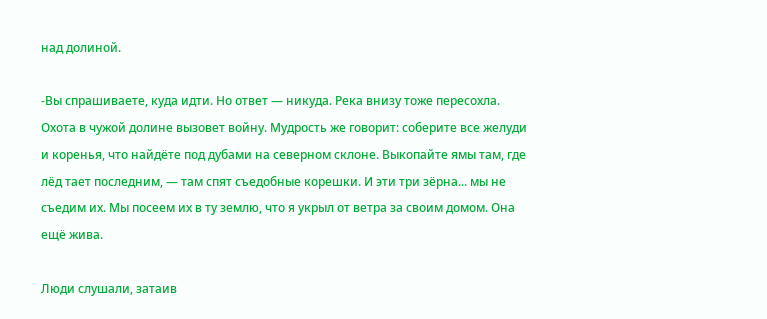над долиной.

-Вы спрашиваете, куда идти. Но ответ — никуда. Река внизу тоже пересохла. Охота в чужой долине вызовет войну. Мудрость же говорит: соберите все желуди и коренья, что найдёте под дубами на северном склоне. Выкопайте ямы там, где лёд тает последним, — там спят съедобные корешки. И эти три зёрна... мы не съедим их. Мы посеем их в ту землю, что я укрыл от ветра за своим домом. Она ещё жива.

Люди слушали, затаив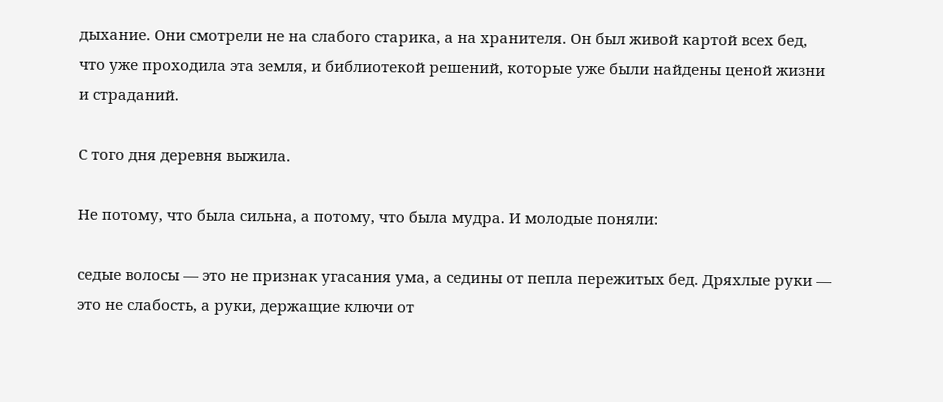дыхание. Они смотрели не на слабого старика, а на хранителя. Он был живой картой всех бед, что уже проходила эта земля, и библиотекой решений, которые уже были найдены ценой жизни и страданий.

С того дня деревня выжила.

Не потому, что была сильна, а потому, что была мудра. И молодые поняли:

седые волосы — это не признак угасания ума, а седины от пепла пережитых бед. Дряхлые руки — это не слабость, а руки, держащие ключи от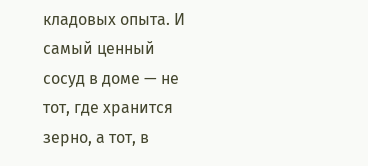кладовых опыта. И самый ценный сосуд в доме — не тот, где хранится зерно, а тот, в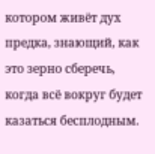котором живёт дух предка, знающий, как это зерно сберечь, когда всё вокруг будет казаться бесплодным.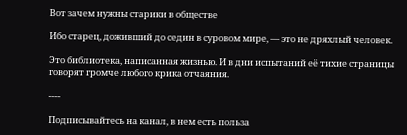Вот зачем нужны старики в обществе

Ибо старец, доживший до седин в суровом мире, — это не дряхлый человек.

Это библиотека, написанная жизнью. И в дни испытаний её тихие страницы говорят громче любого крика отчаяния.

----

Подписывайтесь на канал, в нем есть польза